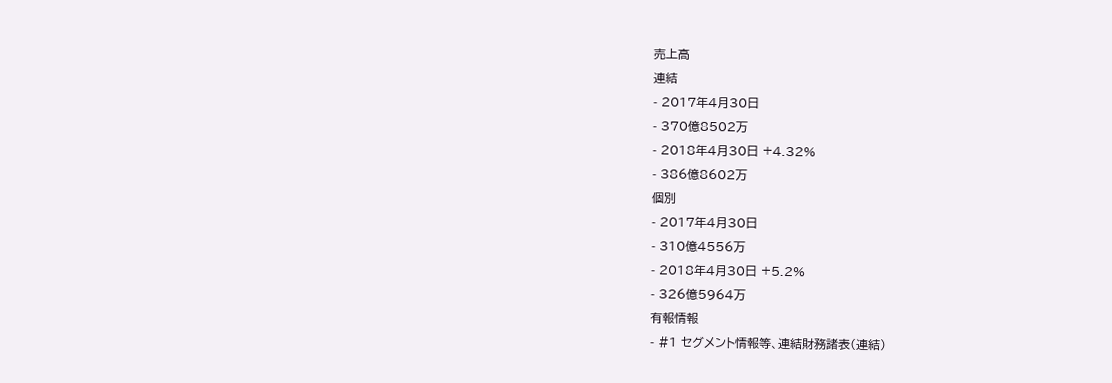売上高
連結
- 2017年4月30日
- 370億8502万
- 2018年4月30日 +4.32%
- 386億8602万
個別
- 2017年4月30日
- 310億4556万
- 2018年4月30日 +5.2%
- 326億5964万
有報情報
- #1 セグメント情報等、連結財務諸表(連結)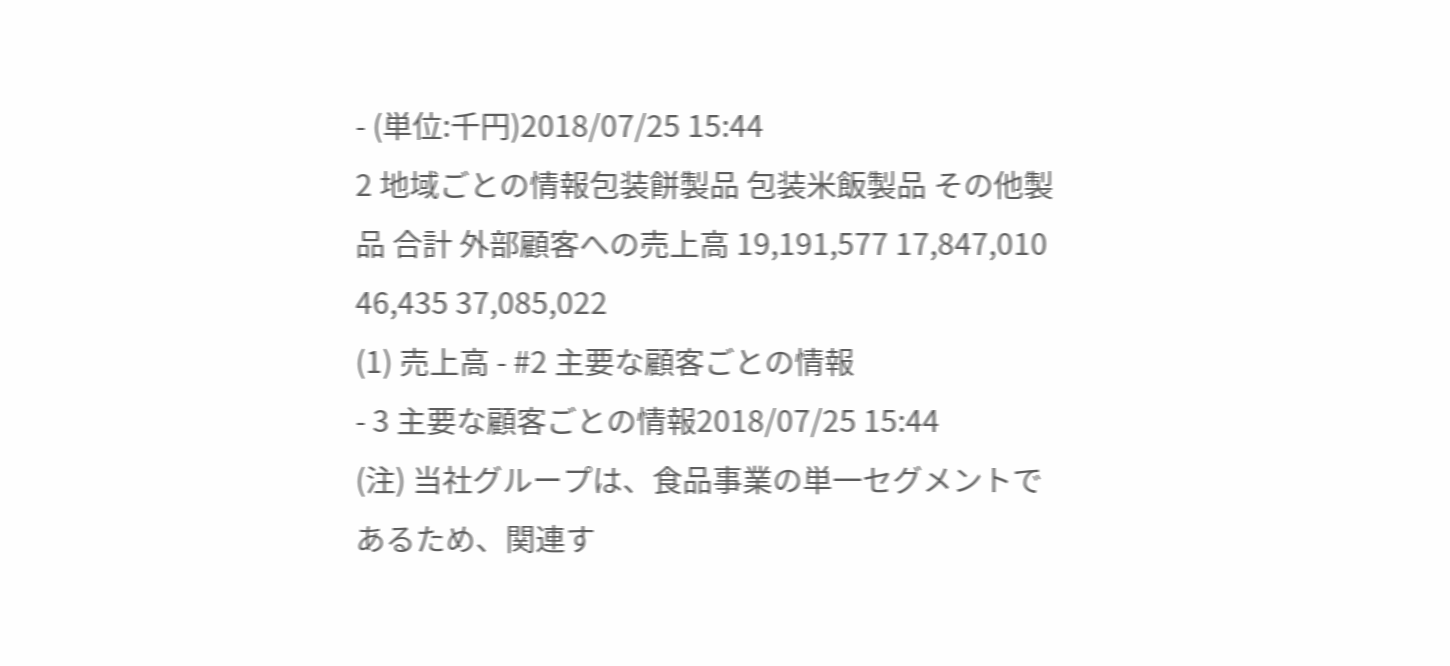- (単位:千円)2018/07/25 15:44
2 地域ごとの情報包装餅製品 包装米飯製品 その他製品 合計 外部顧客への売上高 19,191,577 17,847,010 46,435 37,085,022
(1) 売上高 - #2 主要な顧客ごとの情報
- 3 主要な顧客ごとの情報2018/07/25 15:44
(注) 当社グループは、食品事業の単一セグメントであるため、関連す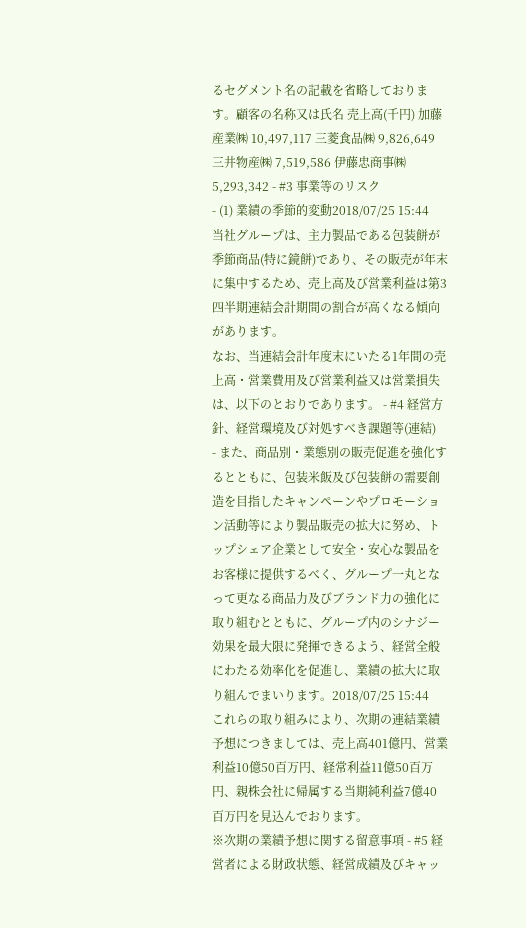るセグメント名の記載を省略しております。顧客の名称又は氏名 売上高(千円) 加藤産業㈱ 10,497,117 三菱食品㈱ 9,826,649 三井物産㈱ 7,519,586 伊藤忠商事㈱ 5,293,342 - #3 事業等のリスク
- (1) 業績の季節的変動2018/07/25 15:44
当社グループは、主力製品である包装餅が季節商品(特に鏡餅)であり、その販売が年末に集中するため、売上高及び営業利益は第3四半期連結会計期間の割合が高くなる傾向があります。
なお、当連結会計年度末にいたる1年間の売上高・営業費用及び営業利益又は営業損失は、以下のとおりであります。 - #4 経営方針、経営環境及び対処すべき課題等(連結)
- また、商品別・業態別の販売促進を強化するとともに、包装米飯及び包装餅の需要創造を目指したキャンペーンやプロモーション活動等により製品販売の拡大に努め、トップシェア企業として安全・安心な製品をお客様に提供するべく、グループ一丸となって更なる商品力及びブランド力の強化に取り組むとともに、グループ内のシナジー効果を最大限に発揮できるよう、経営全般にわたる効率化を促進し、業績の拡大に取り組んでまいります。2018/07/25 15:44
これらの取り組みにより、次期の連結業績予想につきましては、売上高401億円、営業利益10億50百万円、経常利益11億50百万円、親株会社に帰属する当期純利益7億40百万円を見込んでおります。
※次期の業績予想に関する留意事項 - #5 経営者による財政状態、経営成績及びキャッ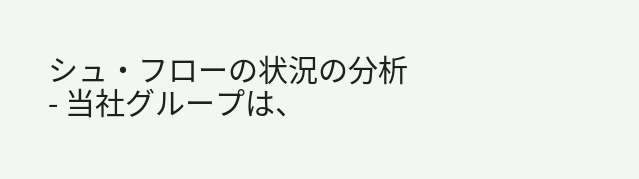シュ・フローの状況の分析
- 当社グループは、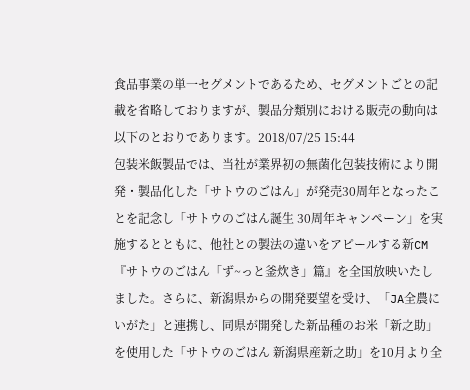食品事業の単一セグメントであるため、セグメントごとの記載を省略しておりますが、製品分類別における販売の動向は以下のとおりであります。2018/07/25 15:44
包装米飯製品では、当社が業界初の無菌化包装技術により開発・製品化した「サトウのごはん」が発売30周年となったことを記念し「サトウのごはん誕生 30周年キャンペーン」を実施するとともに、他社との製法の違いをアピールする新CM『サトウのごはん「ず~っと釜炊き」篇』を全国放映いたしました。さらに、新潟県からの開発要望を受け、「JA全農にいがた」と連携し、同県が開発した新品種のお米「新之助」を使用した「サトウのごはん 新潟県産新之助」を10月より全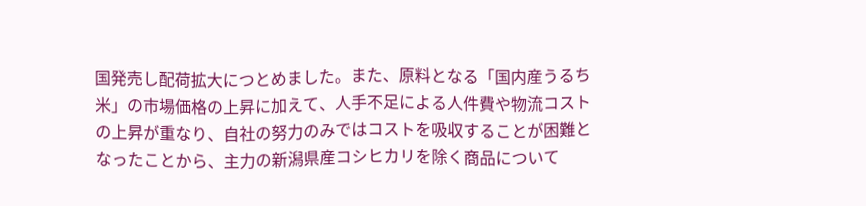国発売し配荷拡大につとめました。また、原料となる「国内産うるち米」の市場価格の上昇に加えて、人手不足による人件費や物流コストの上昇が重なり、自社の努力のみではコストを吸収することが困難となったことから、主力の新潟県産コシヒカリを除く商品について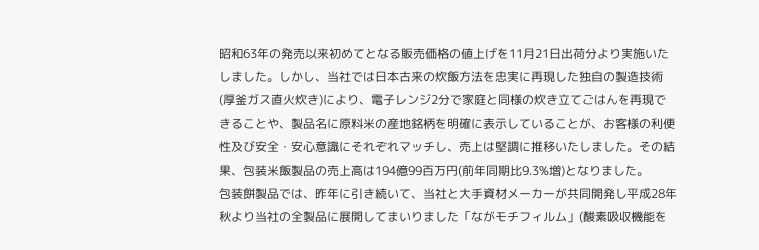昭和63年の発売以来初めてとなる販売価格の値上げを11月21日出荷分より実施いたしました。しかし、当社では日本古来の炊飯方法を忠実に再現した独自の製造技術(厚釜ガス直火炊き)により、電子レンジ2分で家庭と同様の炊き立てごはんを再現できることや、製品名に原料米の産地銘柄を明確に表示していることが、お客様の利便性及び安全・安心意識にそれぞれマッチし、売上は堅調に推移いたしました。その結果、包装米飯製品の売上高は194億99百万円(前年同期比9.3%増)となりました。
包装餅製品では、昨年に引き続いて、当社と大手資材メーカーが共同開発し平成28年秋より当社の全製品に展開してまいりました「ながモチフィルム」(酸素吸収機能を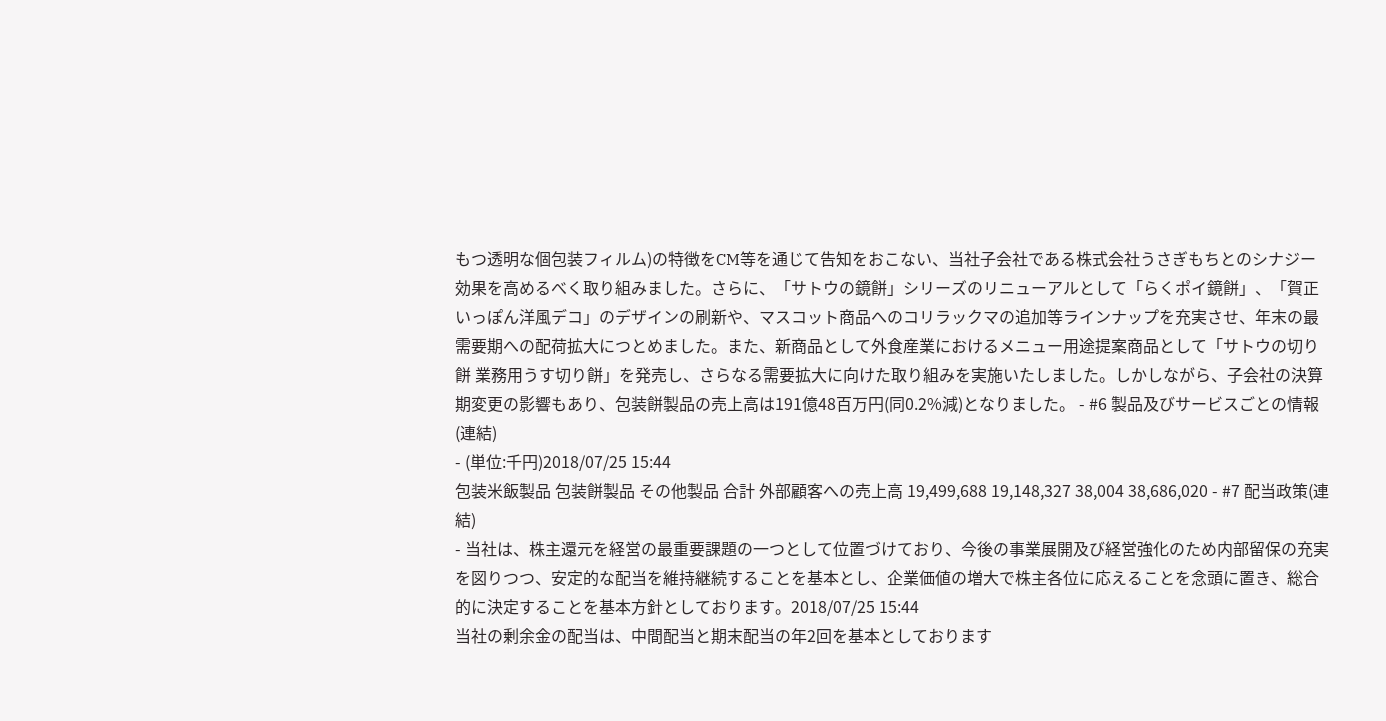もつ透明な個包装フィルム)の特徴をCM等を通じて告知をおこない、当社子会社である株式会社うさぎもちとのシナジー効果を高めるべく取り組みました。さらに、「サトウの鏡餅」シリーズのリニューアルとして「らくポイ鏡餅」、「賀正いっぽん洋風デコ」のデザインの刷新や、マスコット商品へのコリラックマの追加等ラインナップを充実させ、年末の最需要期への配荷拡大につとめました。また、新商品として外食産業におけるメニュー用途提案商品として「サトウの切り餅 業務用うす切り餅」を発売し、さらなる需要拡大に向けた取り組みを実施いたしました。しかしながら、子会社の決算期変更の影響もあり、包装餅製品の売上高は191億48百万円(同0.2%減)となりました。 - #6 製品及びサービスごとの情報(連結)
- (単位:千円)2018/07/25 15:44
包装米飯製品 包装餅製品 その他製品 合計 外部顧客への売上高 19,499,688 19,148,327 38,004 38,686,020 - #7 配当政策(連結)
- 当社は、株主還元を経営の最重要課題の一つとして位置づけており、今後の事業展開及び経営強化のため内部留保の充実を図りつつ、安定的な配当を維持継続することを基本とし、企業価値の増大で株主各位に応えることを念頭に置き、総合的に決定することを基本方針としております。2018/07/25 15:44
当社の剰余金の配当は、中間配当と期末配当の年2回を基本としております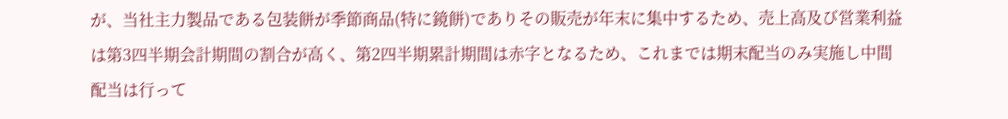が、当社主力製品である包装餅が季節商品(特に鏡餅)でありその販売が年末に集中するため、売上高及び営業利益は第3四半期会計期間の割合が高く、第2四半期累計期間は赤字となるため、これまでは期末配当のみ実施し中間配当は行って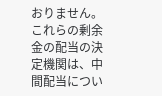おりません。
これらの剰余金の配当の決定機関は、中間配当につい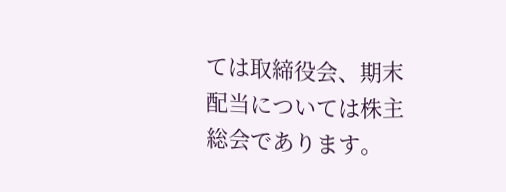ては取締役会、期末配当については株主総会であります。